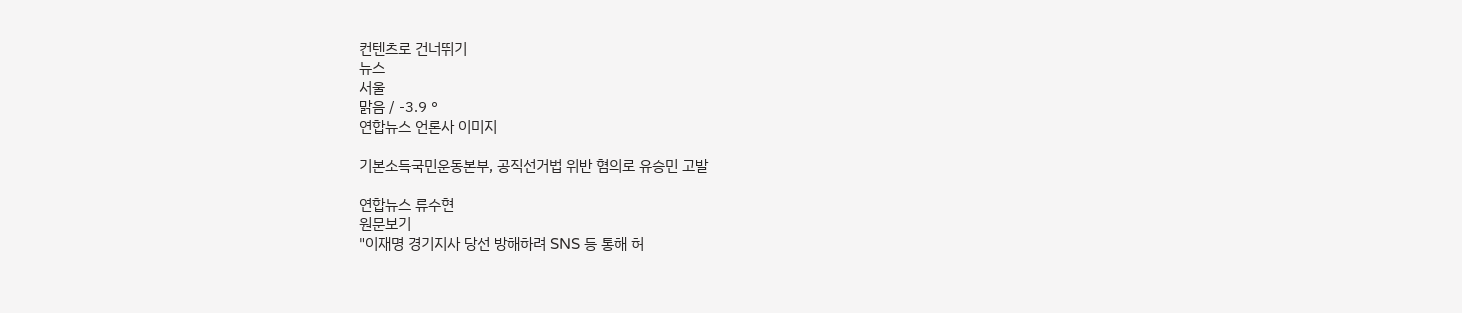컨텐츠로 건너뛰기
뉴스
서울
맑음 / -3.9 °
연합뉴스 언론사 이미지

기본소득국민운동본부, 공직선거법 위반 혐의로 유승민 고발

연합뉴스 류수현
원문보기
"이재명 경기지사 당선 방해하려 SNS 등 통해 허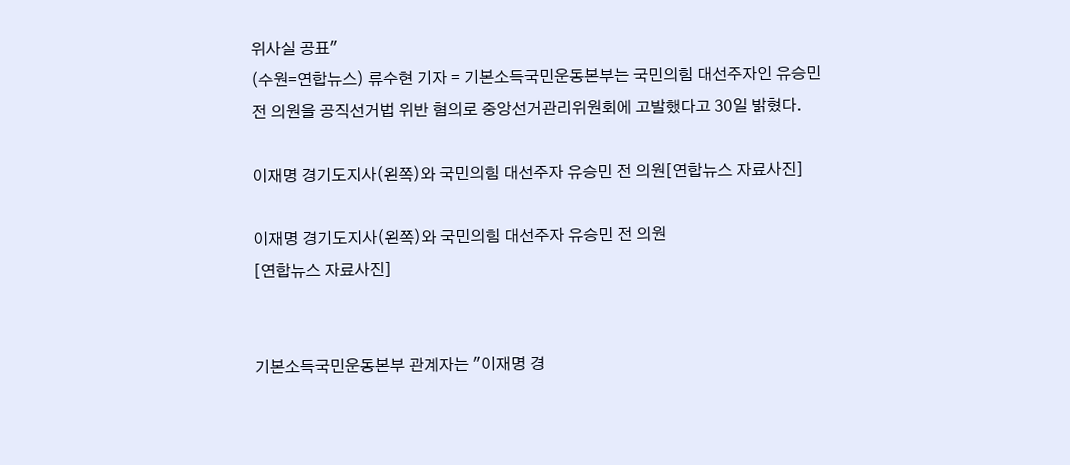위사실 공표"
(수원=연합뉴스) 류수현 기자 = 기본소득국민운동본부는 국민의힘 대선주자인 유승민 전 의원을 공직선거법 위반 혐의로 중앙선거관리위원회에 고발했다고 30일 밝혔다.

이재명 경기도지사(왼쪽)와 국민의힘 대선주자 유승민 전 의원[연합뉴스 자료사진]

이재명 경기도지사(왼쪽)와 국민의힘 대선주자 유승민 전 의원
[연합뉴스 자료사진]


기본소득국민운동본부 관계자는 "이재명 경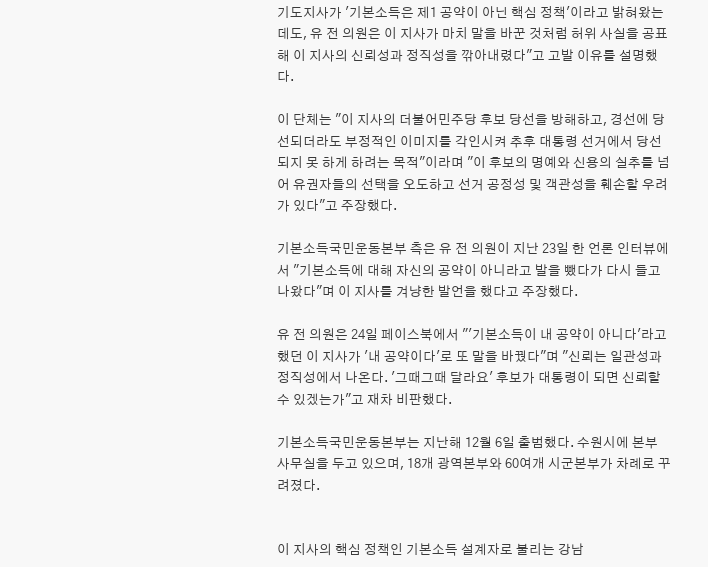기도지사가 '기본소득은 제1 공약이 아닌 핵심 정책'이라고 밝혀왔는데도, 유 전 의원은 이 지사가 마치 말을 바꾼 것처럼 허위 사실을 공표해 이 지사의 신뢰성과 정직성을 깎아내렸다"고 고발 이유를 설명했다.

이 단체는 "이 지사의 더불어민주당 후보 당선을 방해하고, 경선에 당선되더라도 부정적인 이미지를 각인시켜 추후 대통령 선거에서 당선되지 못 하게 하려는 목적"이라며 "이 후보의 명예와 신용의 실추를 넘어 유권자들의 선택을 오도하고 선거 공정성 및 객관성을 훼손할 우려가 있다"고 주장했다.

기본소득국민운동본부 측은 유 전 의원이 지난 23일 한 언론 인터뷰에서 "기본소득에 대해 자신의 공약이 아니라고 발을 뺐다가 다시 들고나왔다"며 이 지사를 겨냥한 발언을 했다고 주장했다.

유 전 의원은 24일 페이스북에서 "'기본소득이 내 공약이 아니다'라고 했던 이 지사가 '내 공약이다'로 또 말을 바꿨다"며 "신뢰는 일관성과 정직성에서 나온다. '그때그때 달라요' 후보가 대통령이 되면 신뢰할 수 있겠는가"고 재차 비판했다.

기본소득국민운동본부는 지난해 12월 6일 출범했다. 수원시에 본부 사무실을 두고 있으며, 18개 광역본부와 60여개 시군본부가 차례로 꾸려졌다.


이 지사의 핵심 정책인 기본소득 설계자로 불리는 강남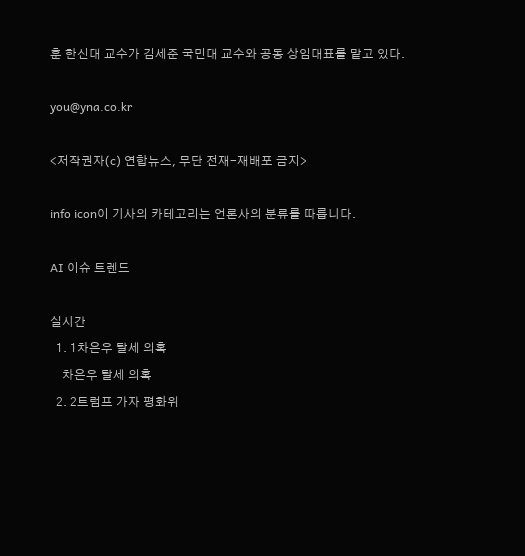훈 한신대 교수가 김세준 국민대 교수와 공동 상임대표를 맡고 있다.

you@yna.co.kr

<저작권자(c) 연합뉴스, 무단 전재-재배포 금지>

info icon이 기사의 카테고리는 언론사의 분류를 따릅니다.

AI 이슈 트렌드

실시간
  1. 1차은우 탈세 의혹
    차은우 탈세 의혹
  2. 2트럼프 가자 평화위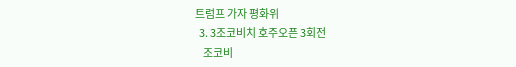트럼프 가자 평화위
  3. 3조코비치 호주오픈 3회전
    조코비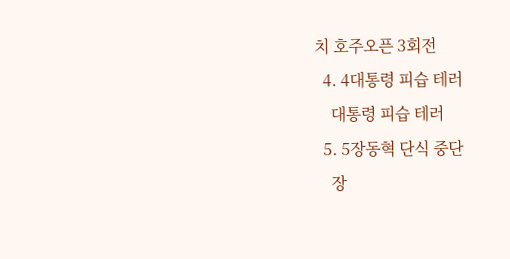치 호주오픈 3회전
  4. 4대통령 피습 테러
    대통령 피습 테러
  5. 5장동혁 단식 중단
    장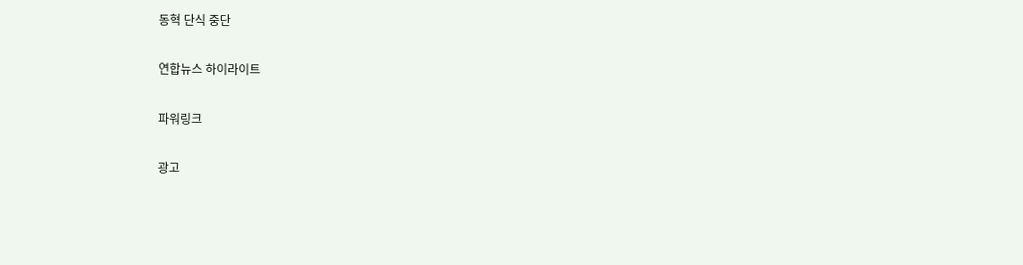동혁 단식 중단

연합뉴스 하이라이트

파워링크

광고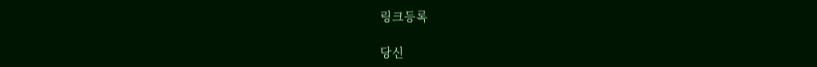링크등록

당신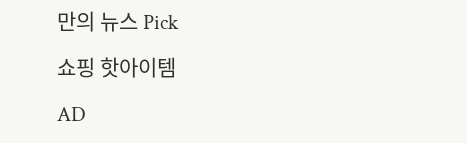만의 뉴스 Pick

쇼핑 핫아이템

AD